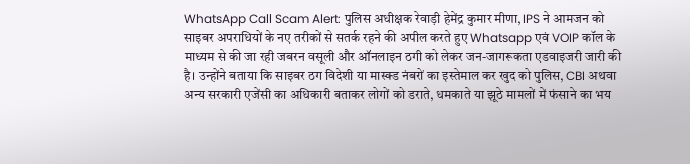WhatsApp Call Scam Alert: पुलिस अधीक्षक रेवाड़ी हेमेंद्र कुमार मीणा, IPS ने आमजन को साइबर अपराधियों के नए तरीकों से सतर्क रहने की अपील करते हुए Whatsapp एवं VOIP कॉल के माध्यम से की जा रही जबरन वसूली और ऑनलाइन ठगी को लेकर जन-जागरूकता एडवाइजरी जारी की है। उन्होंने बताया कि साइबर ठग विदेशी या मास्क्ड नंबरों का इस्तेमाल कर खुद को पुलिस, CBI अथवा अन्य सरकारी एजेंसी का अधिकारी बताकर लोगों को डराते, धमकाते या झूठे मामलों में फंसाने का भय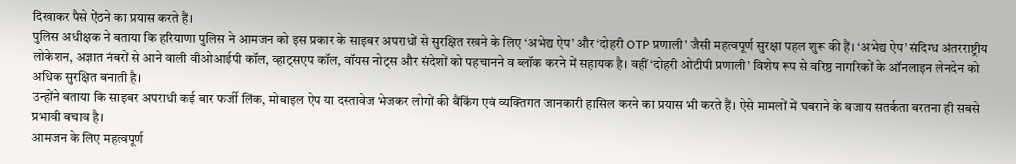दिखाकर पैसे ऐंठने का प्रयास करते हैं।
पुलिस अधीक्षक ने बताया कि हरियाणा पुलिस ने आमजन को इस प्रकार के साइबर अपराधों से सुरक्षित रखने के लिए ‘अभेद्य ऐप’ और ‘दोहरी OTP प्रणाली’ जैसी महत्वपूर्ण सुरक्षा पहल शुरू की हैं। ‘अभेद्य ऐप’ संदिग्ध अंतरराष्ट्रीय लोकेशन, अज्ञात नंबरों से आने वाली वीओआईपी कॉल, व्हाट्सएप कॉल, वॉयस नोट्स और संदेशों को पहचानने व ब्लॉक करने में सहायक है। वहीं ‘दोहरी ओटीपी प्रणाली’ विशेष रूप से वरिष्ठ नागरिकों के ऑनलाइन लेनदेन को अधिक सुरक्षित बनाती है।
उन्होंने बताया कि साइबर अपराधी कई बार फर्जी लिंक, मोबाइल ऐप या दस्तावेज भेजकर लोगों की बैंकिंग एवं व्यक्तिगत जानकारी हासिल करने का प्रयास भी करते हैं। ऐसे मामलों में घबराने के बजाय सतर्कता बरतना ही सबसे प्रभावी बचाव है।
आमजन के लिए महत्वपूर्ण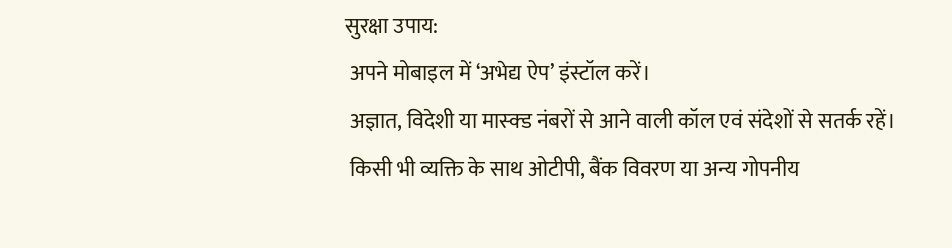सुरक्षा उपाय:
 अपने मोबाइल में ‘अभेद्य ऐप’ इंस्टॉल करें।
 अज्ञात, विदेशी या मास्क्ड नंबरों से आने वाली कॉल एवं संदेशों से सतर्क रहें।
 किसी भी व्यक्ति के साथ ओटीपी, बैंक विवरण या अन्य गोपनीय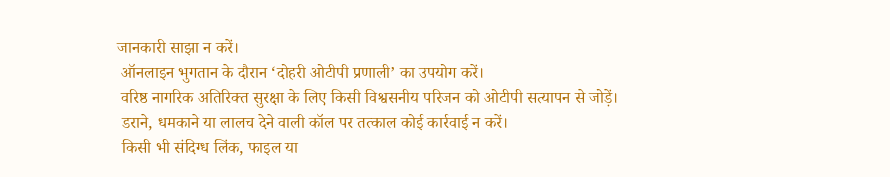जानकारी साझा न करें।
 ऑनलाइन भुगतान के दौरान ‘दोहरी ओटीपी प्रणाली’ का उपयोग करें।
 वरिष्ठ नागरिक अतिरिक्त सुरक्षा के लिए किसी विश्वसनीय परिजन को ओटीपी सत्यापन से जोड़ें।
 डराने, धमकाने या लालच देने वाली कॉल पर तत्काल कोई कार्रवाई न करें।
 किसी भी संदिग्ध लिंक, फाइल या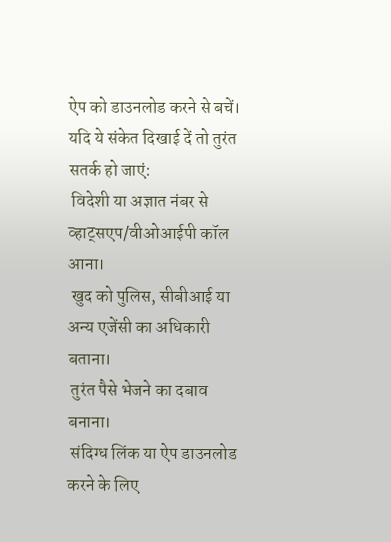ऐप को डाउनलोड करने से बचें।
यदि ये संकेत दिखाई दें तो तुरंत सतर्क हो जाएं:
 विदेशी या अज्ञात नंबर से व्हाट्सएप/वीओआईपी कॉल आना।
 खुद को पुलिस, सीबीआई या अन्य एजेंसी का अधिकारी बताना।
 तुरंत पैसे भेजने का दबाव बनाना।
 संदिग्ध लिंक या ऐप डाउनलोड करने के लिए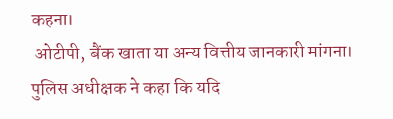कहना।
 ओटीपी, बैंक खाता या अन्य वित्तीय जानकारी मांगना।
पुलिस अधीक्षक ने कहा कि यदि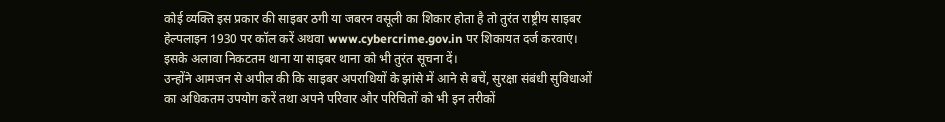कोई व्यक्ति इस प्रकार की साइबर ठगी या जबरन वसूली का शिकार होता है तो तुरंत राष्ट्रीय साइबर हेल्पलाइन 1930 पर कॉल करें अथवा www.cybercrime.gov.in पर शिकायत दर्ज करवाएं। इसके अलावा निकटतम थाना या साइबर थाना को भी तुरंत सूचना दें।
उन्होंने आमजन से अपील की कि साइबर अपराधियों के झांसे में आने से बचें, सुरक्षा संबंधी सुविधाओं का अधिकतम उपयोग करें तथा अपने परिवार और परिचितों को भी इन तरीकों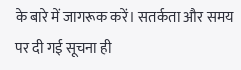के बारे में जागरूक करें। सतर्कता और समय पर दी गई सूचना ही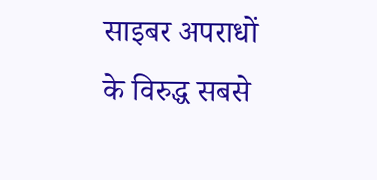साइबर अपराधों के विरुद्ध सबसे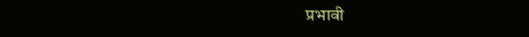प्रभावी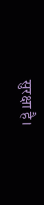सुरक्षा है।